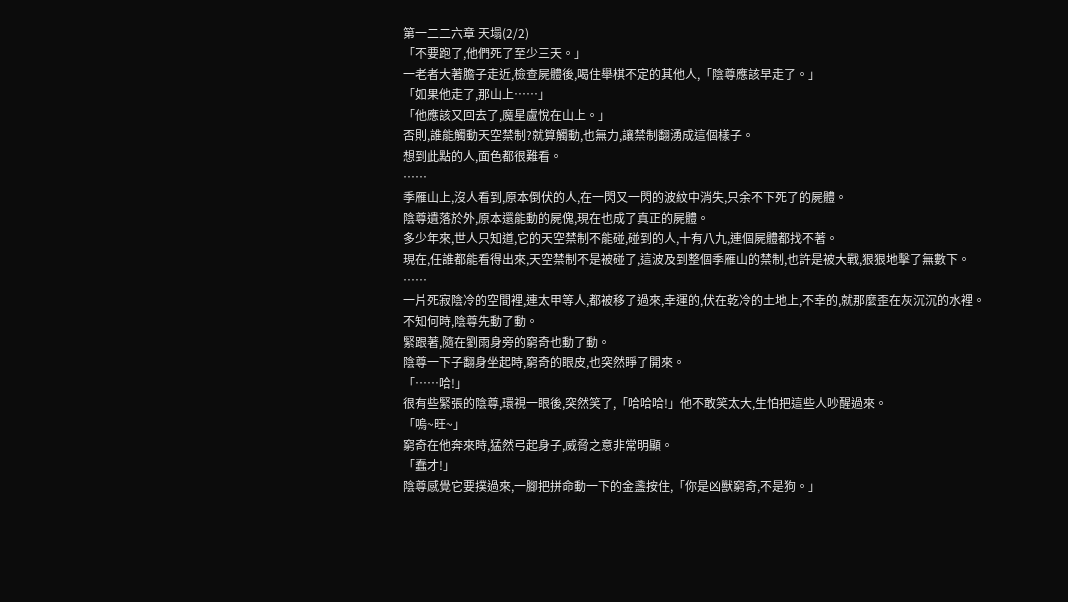第一二二六章 天塌(2/2)
「不要跑了,他們死了至少三天。」
一老者大著膽子走近,檢查屍體後,喝住舉棋不定的其他人,「陰尊應該早走了。」
「如果他走了,那山上……」
「他應該又回去了,魔星盧悅在山上。」
否則,誰能觸動天空禁制?就算觸動,也無力,讓禁制翻湧成這個樣子。
想到此點的人,面色都很難看。
……
季雁山上,沒人看到,原本倒伏的人,在一閃又一閃的波紋中消失,只余不下死了的屍體。
陰尊遺落於外,原本還能動的屍傀,現在也成了真正的屍體。
多少年來,世人只知道,它的天空禁制不能碰,碰到的人,十有八九,連個屍體都找不著。
現在,任誰都能看得出來,天空禁制不是被碰了,這波及到整個季雁山的禁制,也許是被大戰,狠狠地擊了無數下。
……
一片死寂陰冷的空間裡,連太甲等人,都被移了過來,幸運的,伏在乾冷的土地上,不幸的,就那麼歪在灰沉沉的水裡。
不知何時,陰尊先動了動。
緊跟著,隨在劉雨身旁的窮奇也動了動。
陰尊一下子翻身坐起時,窮奇的眼皮,也突然睜了開來。
「……哈!」
很有些緊張的陰尊,環視一眼後,突然笑了,「哈哈哈!」他不敢笑太大,生怕把這些人吵醒過來。
「嗚~旺~」
窮奇在他奔來時,猛然弓起身子,威脅之意非常明顯。
「蠢才!」
陰尊感覺它要撲過來,一腳把拼命動一下的金盞按住,「你是凶獸窮奇,不是狗。」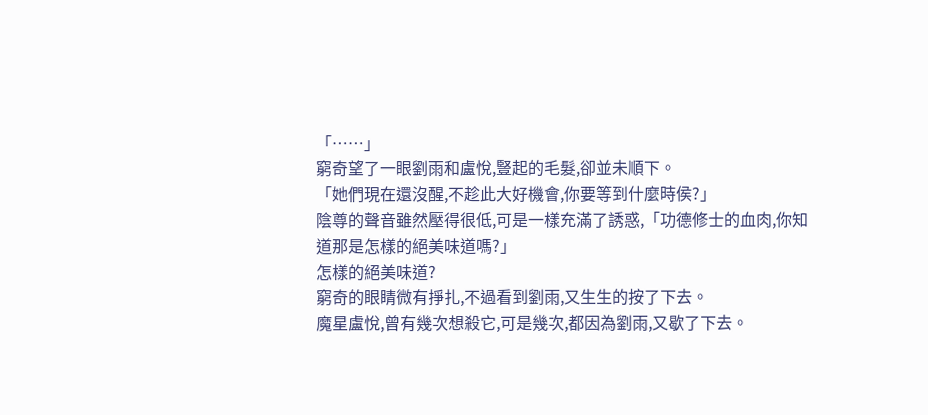「……」
窮奇望了一眼劉雨和盧悅,豎起的毛髮,卻並未順下。
「她們現在還沒醒,不趁此大好機會,你要等到什麼時侯?」
陰尊的聲音雖然壓得很低,可是一樣充滿了誘惑,「功德修士的血肉,你知道那是怎樣的絕美味道嗎?」
怎樣的絕美味道?
窮奇的眼睛微有掙扎,不過看到劉雨,又生生的按了下去。
魔星盧悅,曾有幾次想殺它,可是幾次,都因為劉雨,又歇了下去。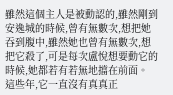雖然這個主人是被動認的,雖然剛到安逸城的時候,曾有無數次,想把她吞到腹中,雖然她也曾有無數次,想把它殺了,可是每次盧悅想要動它的時候,她都若有若無地擋在前面。
這些年,它一直沒有真真正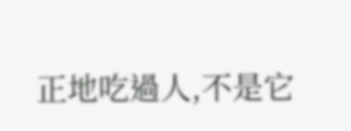正地吃過人,不是它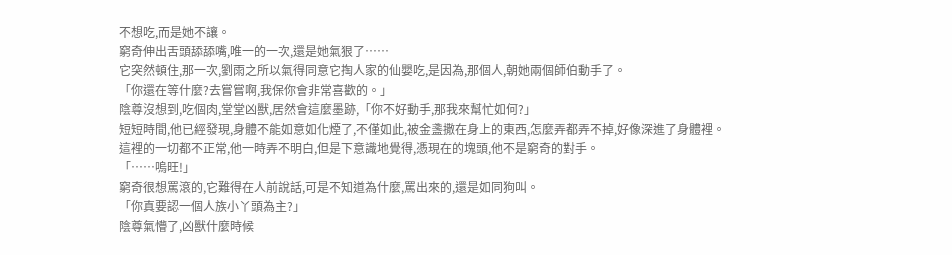不想吃,而是她不讓。
窮奇伸出舌頭舔舔嘴,唯一的一次,還是她氣狠了……
它突然頓住,那一次,劉雨之所以氣得同意它掏人家的仙嬰吃,是因為,那個人,朝她兩個師伯動手了。
「你還在等什麼?去嘗嘗啊,我保你會非常喜歡的。」
陰尊沒想到,吃個肉,堂堂凶獸,居然會這麼墨跡,「你不好動手,那我來幫忙如何?」
短短時間,他已經發現,身體不能如意如化煙了,不僅如此,被金盞撒在身上的東西,怎麼弄都弄不掉,好像深進了身體裡。
這裡的一切都不正常,他一時弄不明白,但是下意識地覺得,憑現在的塊頭,他不是窮奇的對手。
「……嗚旺!」
窮奇很想罵滾的,它難得在人前說話,可是不知道為什麼,罵出來的,還是如同狗叫。
「你真要認一個人族小丫頭為主?」
陰尊氣懵了,凶獸什麼時候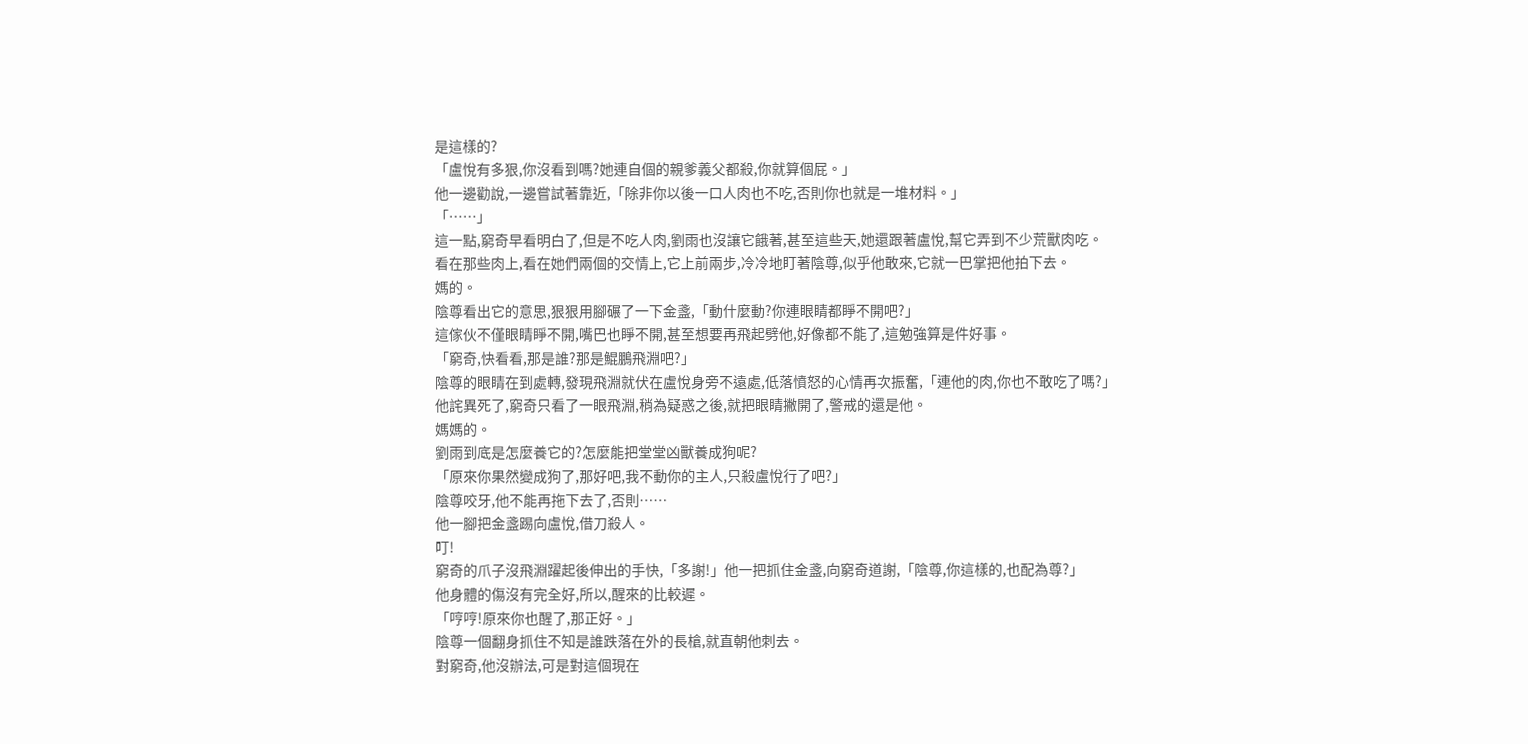是這樣的?
「盧悅有多狠,你沒看到嗎?她連自個的親爹義父都殺,你就算個屁。」
他一邊勸說,一邊嘗試著靠近,「除非你以後一口人肉也不吃,否則你也就是一堆材料。」
「……」
這一點,窮奇早看明白了,但是不吃人肉,劉雨也沒讓它餓著,甚至這些天,她還跟著盧悅,幫它弄到不少荒獸肉吃。
看在那些肉上,看在她們兩個的交情上,它上前兩步,冷冷地盯著陰尊,似乎他敢來,它就一巴掌把他拍下去。
媽的。
陰尊看出它的意思,狠狠用腳碾了一下金盞,「動什麼動?你連眼睛都睜不開吧?」
這傢伙不僅眼睛睜不開,嘴巴也睜不開,甚至想要再飛起劈他,好像都不能了,這勉強算是件好事。
「窮奇,快看看,那是誰?那是鯤鵬飛淵吧?」
陰尊的眼睛在到處轉,發現飛淵就伏在盧悅身旁不遠處,低落憤怒的心情再次振奮,「連他的肉,你也不敢吃了嗎?」
他詫異死了,窮奇只看了一眼飛淵,稍為疑惑之後,就把眼睛撇開了,警戒的還是他。
媽媽的。
劉雨到底是怎麼養它的?怎麼能把堂堂凶獸養成狗呢?
「原來你果然變成狗了,那好吧,我不動你的主人,只殺盧悅行了吧?」
陰尊咬牙,他不能再拖下去了,否則……
他一腳把金盞踢向盧悅,借刀殺人。
叮!
窮奇的爪子沒飛淵躍起後伸出的手快,「多謝!」他一把抓住金盞,向窮奇道謝,「陰尊,你這樣的,也配為尊?」
他身體的傷沒有完全好,所以,醒來的比較遲。
「哼哼!原來你也醒了,那正好。」
陰尊一個翻身抓住不知是誰跌落在外的長槍,就直朝他刺去。
對窮奇,他沒辦法,可是對這個現在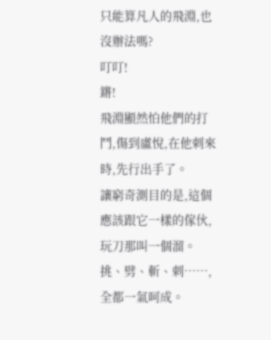只能算凡人的飛淵,也沒辦法嗎?
叮叮!
鏘!
飛淵顯然怕他們的打鬥,傷到盧悅,在他刺來時,先行出手了。
讓窮奇測目的是,這個應該跟它一樣的傢伙,玩刀那叫一個溜。
挑、劈、斬、刺……,全都一氣呵成。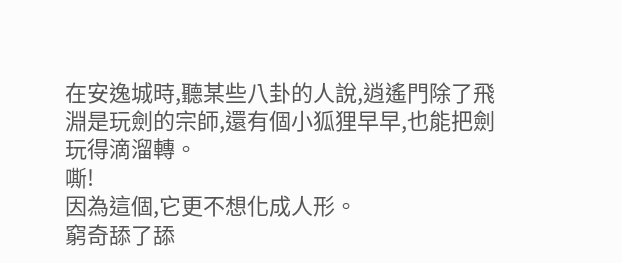在安逸城時,聽某些八卦的人說,逍遙門除了飛淵是玩劍的宗師,還有個小狐狸早早,也能把劍玩得滴溜轉。
嘶!
因為這個,它更不想化成人形。
窮奇舔了舔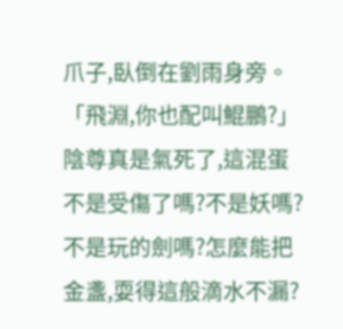爪子,臥倒在劉雨身旁。
「飛淵,你也配叫鯤鵬?」
陰尊真是氣死了,這混蛋不是受傷了嗎?不是妖嗎?不是玩的劍嗎?怎麼能把金盞,耍得這般滴水不漏?